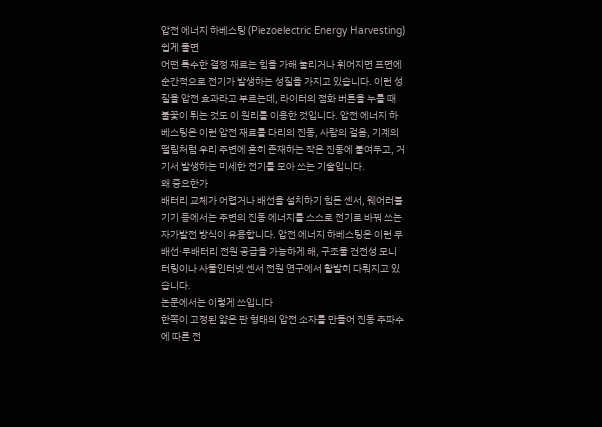압전 에너지 하베스팅 (Piezoelectric Energy Harvesting)
쉽게 풀면
어떤 특수한 결정 재료는 힘을 가해 눌리거나 휘어지면 표면에 순간적으로 전기가 발생하는 성질을 가지고 있습니다. 이런 성질을 압전 효과라고 부르는데, 라이터의 점화 버튼을 누를 때 불꽃이 튀는 것도 이 원리를 이용한 것입니다. 압전 에너지 하베스팅은 이런 압전 재료를 다리의 진동, 사람의 걸음, 기계의 떨림처럼 우리 주변에 흔히 존재하는 작은 진동에 붙여두고, 거기서 발생하는 미세한 전기를 모아 쓰는 기술입니다.
왜 중요한가
배터리 교체가 어렵거나 배선을 설치하기 힘든 센서, 웨어러블 기기 등에서는 주변의 진동 에너지를 스스로 전기로 바꿔 쓰는 자가발전 방식이 유용합니다. 압전 에너지 하베스팅은 이런 무배선·무배터리 전원 공급을 가능하게 해, 구조물 건전성 모니터링이나 사물인터넷 센서 전원 연구에서 활발히 다뤄지고 있습니다.
논문에서는 이렇게 쓰입니다
한쪽이 고정된 얇은 판 형태의 압전 소자를 만들어 진동 주파수에 따른 전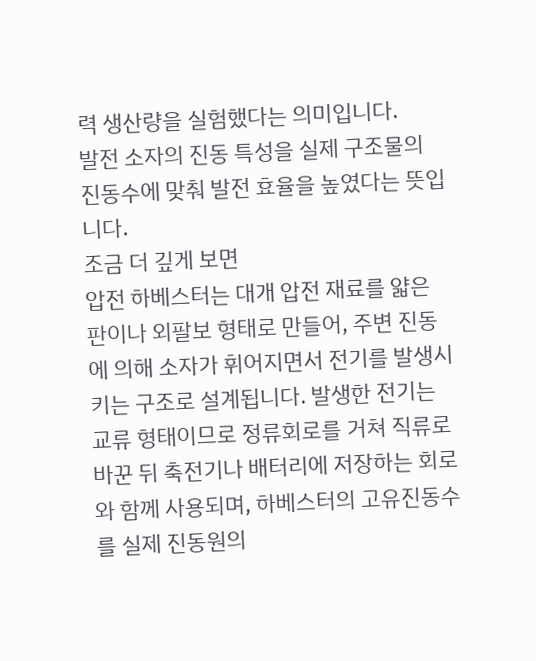력 생산량을 실험했다는 의미입니다.
발전 소자의 진동 특성을 실제 구조물의 진동수에 맞춰 발전 효율을 높였다는 뜻입니다.
조금 더 깊게 보면
압전 하베스터는 대개 압전 재료를 얇은 판이나 외팔보 형태로 만들어, 주변 진동에 의해 소자가 휘어지면서 전기를 발생시키는 구조로 설계됩니다. 발생한 전기는 교류 형태이므로 정류회로를 거쳐 직류로 바꾼 뒤 축전기나 배터리에 저장하는 회로와 함께 사용되며, 하베스터의 고유진동수를 실제 진동원의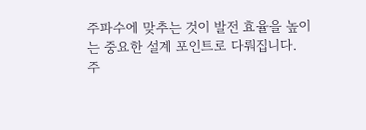주파수에 맞추는 것이 발전 효율을 높이는 중요한 설계 포인트로 다뤄집니다.
주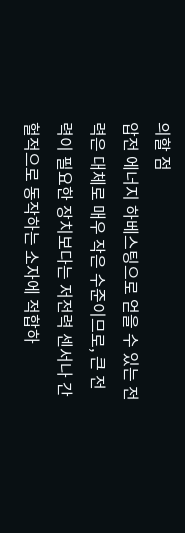의할 점
압전 에너지 하베스팅으로 얻을 수 있는 전력은 대체로 매우 작은 수준이므로, 큰 전력이 필요한 장치보다는 저전력 센서나 간헐적으로 동작하는 소자에 적합하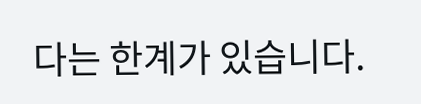다는 한계가 있습니다.